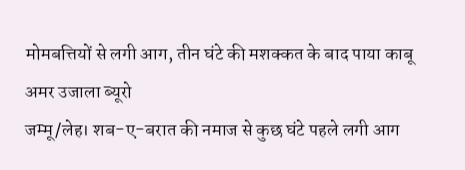मोमबत्तियों से लगी आग, तीन घंटे की मशक्कत के बाद पाया काबू
अमर उजाला ब्यूरो
जम्मू/लेह। शब-ए-बरात की नमाज से कुछ घंटे पहले लगी आग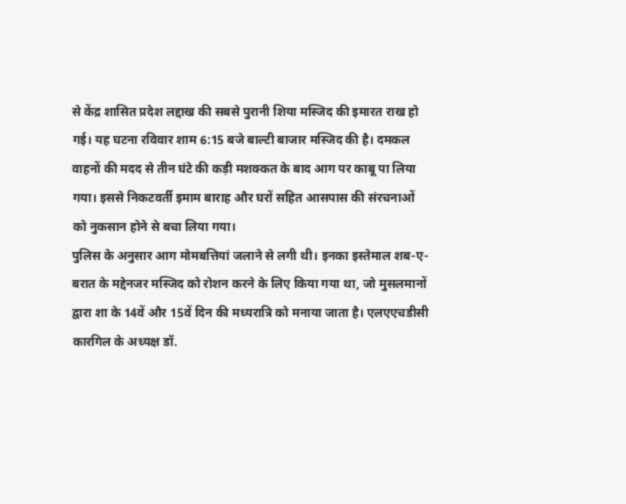से केंद्र शासित प्रदेश लद्दाख की सबसे पुरानी शिया मस्जिद की इमारत राख हो गई। यह घटना रविवार शाम 6:15 बजे बाल्टी बाजार मस्जिद की है। दमकल वाहनों की मदद से तीन घंटे की कड़ी मशक्कत के बाद आग पर काबू पा लिया गया। इससे निकटवर्ती इमाम बाराह और घरों सहित आसपास की संरचनाओं को नुकसान होने से बचा लिया गया।
पुलिस के अनुसार आग मोमबत्तियां जलाने से लगी थी। इनका इस्तेमाल शब-ए-बरात के मद्देनजर मस्जिद को रोशन करने के लिए किया गया था, जो मुसलमानों द्वारा शा के 14वें और 15वें दिन की मध्यरात्रि को मनाया जाता है। एलएएचडीसी कारगिल के अध्यक्ष डॉ.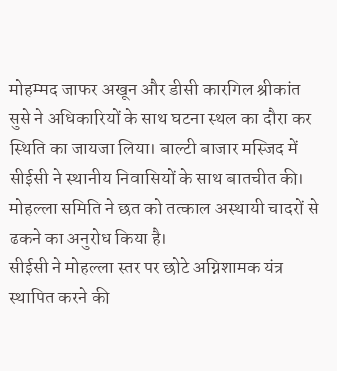मोहम्मद जाफर अखून और डीसी कारगिल श्रीकांत सुसे ने अधिकारियों के साथ घटना स्थल का दौरा कर स्थिति का जायजा लिया। बाल्टी बाजार मस्जिद में सीईसी ने स्थानीय निवासियों के साथ बातचीत की। मोहल्ला समिति ने छत को तत्काल अस्थायी चादरों से ढकने का अनुरोध किया है।
सीईसी ने मोहल्ला स्तर पर छोटे अग्निशामक यंत्र स्थापित करने की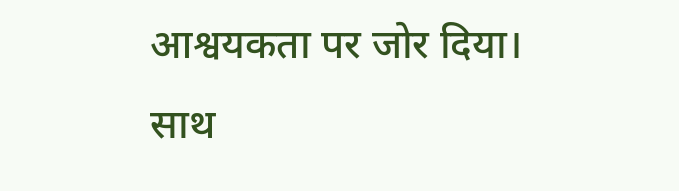आश्वयकता पर जोर दिया। साथ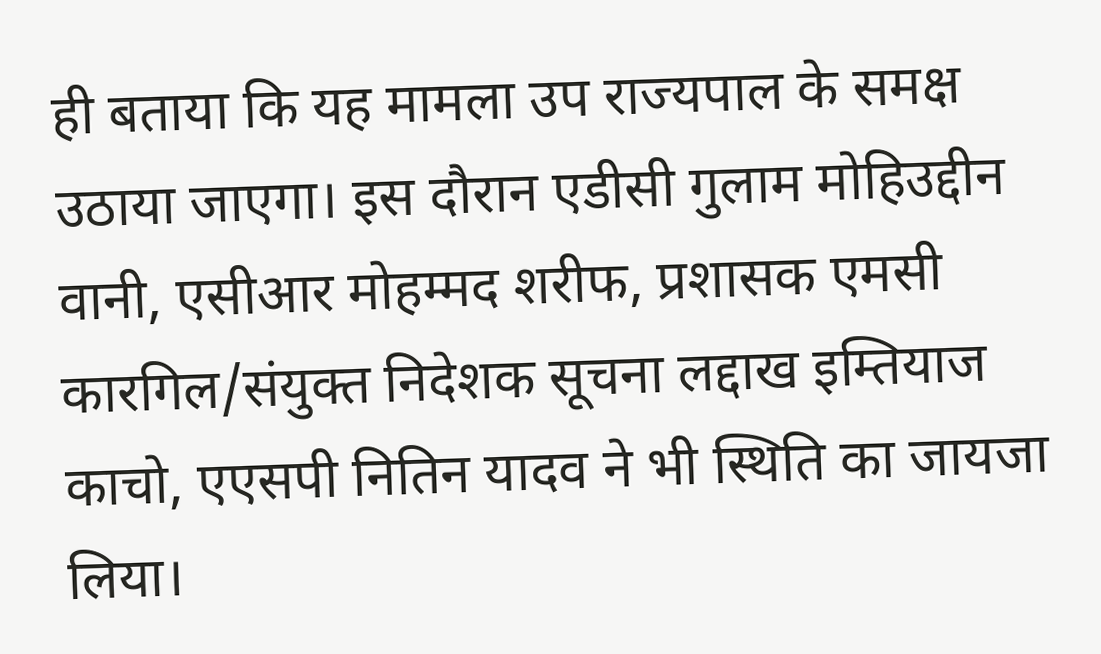ही बताया कि यह मामला उप राज्यपाल के समक्ष उठाया जाएगा। इस दौरान एडीसी गुलाम मोहिउद्दीन वानी, एसीआर मोहम्मद शरीफ, प्रशासक एमसी कारगिल/संयुक्त निदेशक सूचना लद्दाख इम्तियाज काचो, एएसपी नितिन यादव ने भी स्थिति का जायजा लिया।